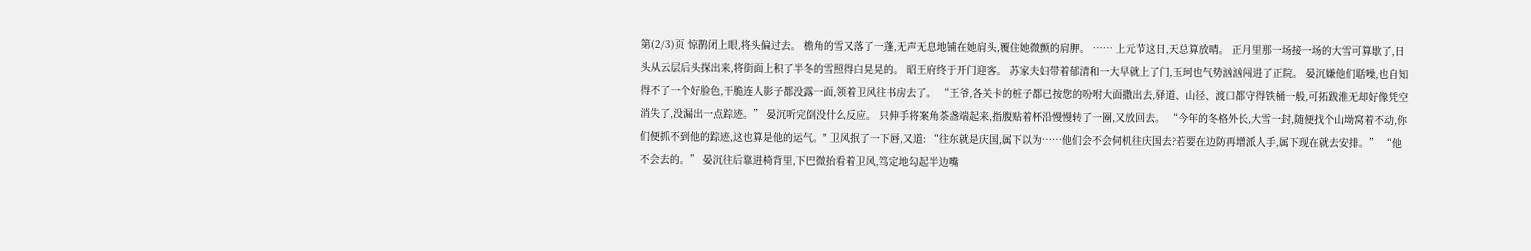第(2/3)页 惊鹊闭上眼,将头偏过去。 檐角的雪又落了一蓬,无声无息地铺在她肩头,覆住她微颤的肩胛。 …… 上元节这日,天总算放晴。 正月里那一场接一场的大雪可算歇了,日头从云层后头探出来,将街面上积了半冬的雪照得白晃晃的。 昭王府终于开门迎客。 苏家夫妇带着郁清和一大早就上了门,玉珂也气势汹汹闯进了正院。 晏沉嫌他们聒噪,也自知得不了一个好脸色,干脆连人影子都没露一面,领着卫风往书房去了。 “王爷,各关卡的桩子都已按您的吩咐大面撒出去,驿道、山径、渡口都守得铁桶一般,可拓跋淮无却好像凭空消失了,没漏出一点踪迹。” 晏沉听完倒没什么反应。 只伸手将案角茶盏端起来,指腹贴着杯沿慢慢转了一圈,又放回去。 “今年的冬格外长,大雪一封,随便找个山坳窝着不动,你们便抓不到他的踪迹,这也算是他的运气。" 卫风抿了一下唇,又道: “往东就是庆国,属下以为……他们会不会伺机往庆国去?若要在边防再增派人手,属下现在就去安排。” “他不会去的。” 晏沉往后靠进椅背里,下巴微抬看着卫风,笃定地勾起半边嘴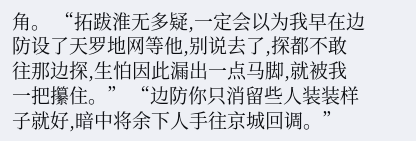角。 “拓跋淮无多疑,一定会以为我早在边防设了天罗地网等他,别说去了,探都不敢往那边探,生怕因此漏出一点马脚,就被我一把攥住。” “边防你只消留些人装装样子就好,暗中将余下人手往京城回调。”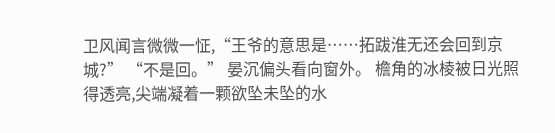卫风闻言微微一怔,“王爷的意思是……拓跋淮无还会回到京城?” “不是回。” 晏沉偏头看向窗外。 檐角的冰棱被日光照得透亮,尖端凝着一颗欲坠未坠的水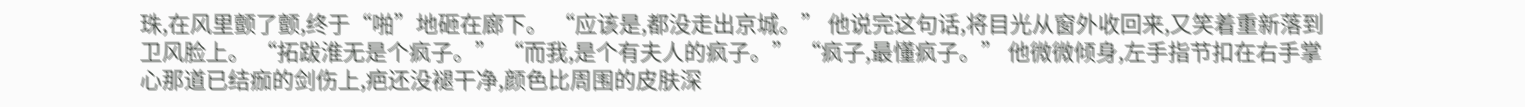珠,在风里颤了颤,终于“啪”地砸在廊下。 “应该是,都没走出京城。” 他说完这句话,将目光从窗外收回来,又笑着重新落到卫风脸上。 “拓跋淮无是个疯子。” “而我,是个有夫人的疯子。” “疯子,最懂疯子。” 他微微倾身,左手指节扣在右手掌心那道已结痂的剑伤上,疤还没褪干净,颜色比周围的皮肤深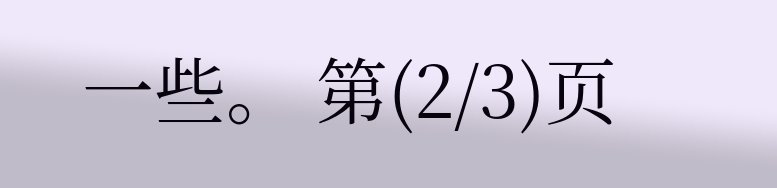一些。 第(2/3)页